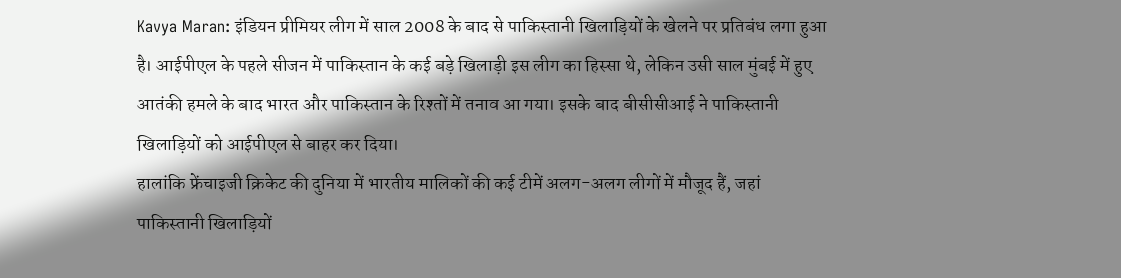Kavya Maran: इंडियन प्रीमियर लीग में साल 2008 के बाद से पाकिस्तानी खिलाड़ियों के खेलने पर प्रतिबंध लगा हुआ है। आईपीएल के पहले सीजन में पाकिस्तान के कई बड़े खिलाड़ी इस लीग का हिस्सा थे, लेकिन उसी साल मुंबई में हुए आतंकी हमले के बाद भारत और पाकिस्तान के रिश्तों में तनाव आ गया। इसके बाद बीसीसीआई ने पाकिस्तानी खिलाड़ियों को आईपीएल से बाहर कर दिया।
हालांकि फ्रेंचाइजी क्रिकेट की दुनिया में भारतीय मालिकों की कई टीमें अलग-अलग लीगों में मौजूद हैं, जहां पाकिस्तानी खिलाड़ियों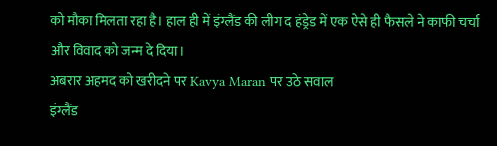को मौका मिलता रहा है। हाल ही में इंग्लैंड की लीग द हंड्रेड में एक ऐसे ही फैसले ने काफी चर्चा और विवाद को जन्म दे दिया।
अबरार अहमद को खरीदने पर Kavya Maran पर उठे सवाल
इंग्लैंड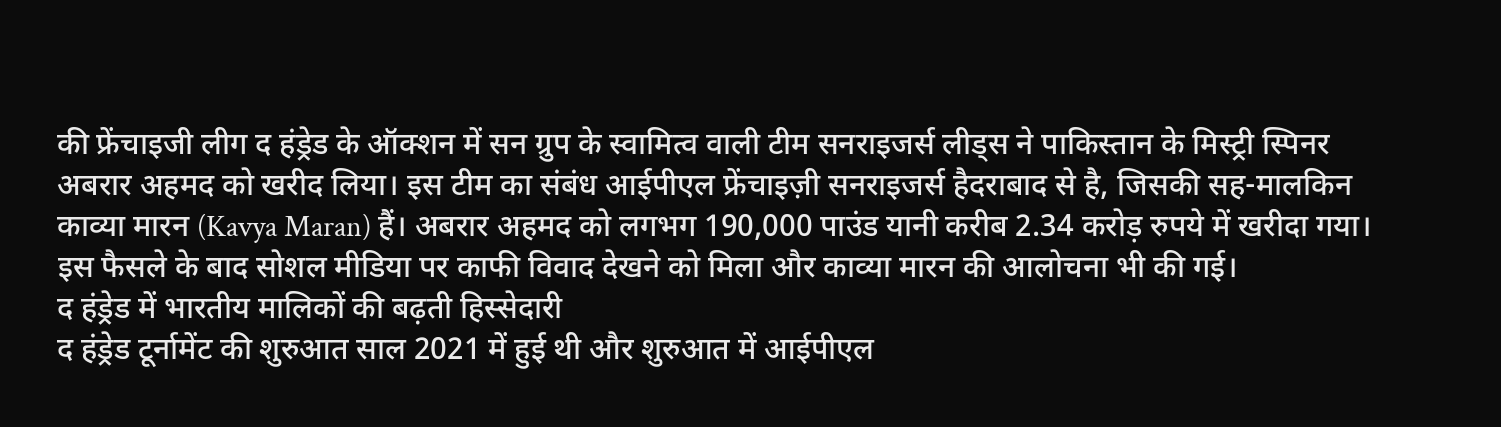की फ्रेंचाइजी लीग द हंड्रेड के ऑक्शन में सन ग्रुप के स्वामित्व वाली टीम सनराइजर्स लीड्स ने पाकिस्तान के मिस्ट्री स्पिनर अबरार अहमद को खरीद लिया। इस टीम का संबंध आईपीएल फ्रेंचाइज़ी सनराइजर्स हैदराबाद से है, जिसकी सह-मालकिन काव्या मारन (Kavya Maran) हैं। अबरार अहमद को लगभग 190,000 पाउंड यानी करीब 2.34 करोड़ रुपये में खरीदा गया। इस फैसले के बाद सोशल मीडिया पर काफी विवाद देखने को मिला और काव्या मारन की आलोचना भी की गई।
द हंड्रेड में भारतीय मालिकों की बढ़ती हिस्सेदारी
द हंड्रेड टूर्नामेंट की शुरुआत साल 2021 में हुई थी और शुरुआत में आईपीएल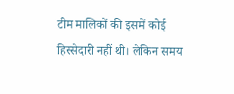टीम मालिकों की इसमें कोई हिस्सेदारी नहीं थी। लेकिन समय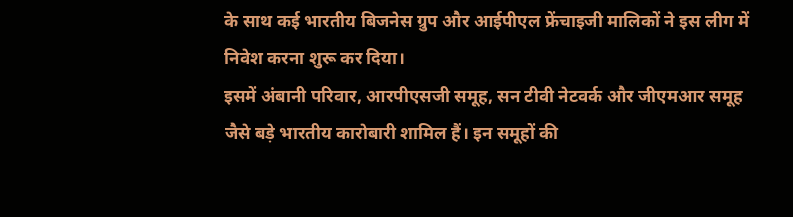के साथ कई भारतीय बिजनेस ग्रुप और आईपीएल फ्रेंचाइजी मालिकों ने इस लीग में निवेश करना शुरू कर दिया।
इसमें अंबानी परिवार, आरपीएसजी समूह, सन टीवी नेटवर्क और जीएमआर समूह जैसे बड़े भारतीय कारोबारी शामिल हैं। इन समूहों की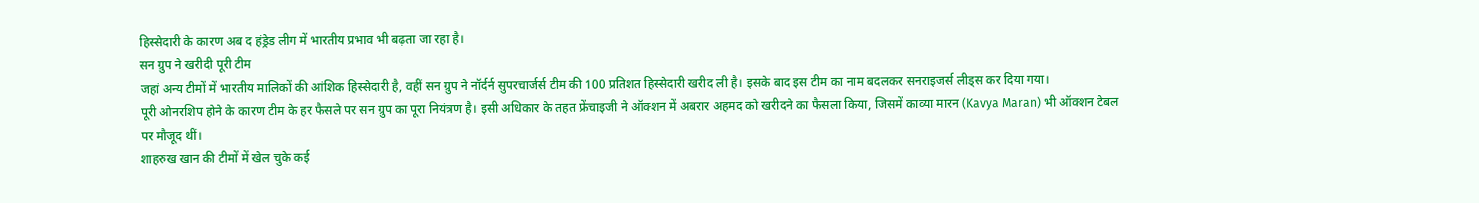हिस्सेदारी के कारण अब द हंड्रेड लीग में भारतीय प्रभाव भी बढ़ता जा रहा है।
सन ग्रुप ने खरीदी पूरी टीम
जहां अन्य टीमों में भारतीय मालिकों की आंशिक हिस्सेदारी है, वहीं सन ग्रुप ने नॉर्दर्न सुपरचार्जर्स टीम की 100 प्रतिशत हिस्सेदारी खरीद ली है। इसके बाद इस टीम का नाम बदलकर सनराइजर्स लीड्स कर दिया गया।
पूरी ओनरशिप होने के कारण टीम के हर फैसले पर सन ग्रुप का पूरा नियंत्रण है। इसी अधिकार के तहत फ्रेंचाइजी ने ऑक्शन में अबरार अहमद को खरीदने का फैसला किया, जिसमें काव्या मारन (Kavya Maran) भी ऑक्शन टेबल पर मौजूद थीं।
शाहरुख खान की टीमों में खेल चुके कई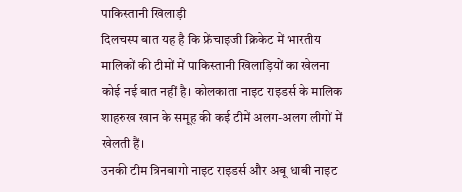पाकिस्तानी खिलाड़ी
दिलचस्प बात यह है कि फ्रेंचाइजी क्रिकेट में भारतीय मालिकों की टीमों में पाकिस्तानी खिलाड़ियों का खेलना कोई नई बात नहीं है। कोलकाता नाइट राइडर्स के मालिक शाहरुख खान के समूह की कई टीमें अलग-अलग लीगों में खेलती हैं।
उनकी टीम त्रिनबागो नाइट राइडर्स और अबू धाबी नाइट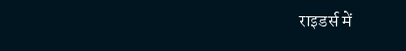राइडर्स में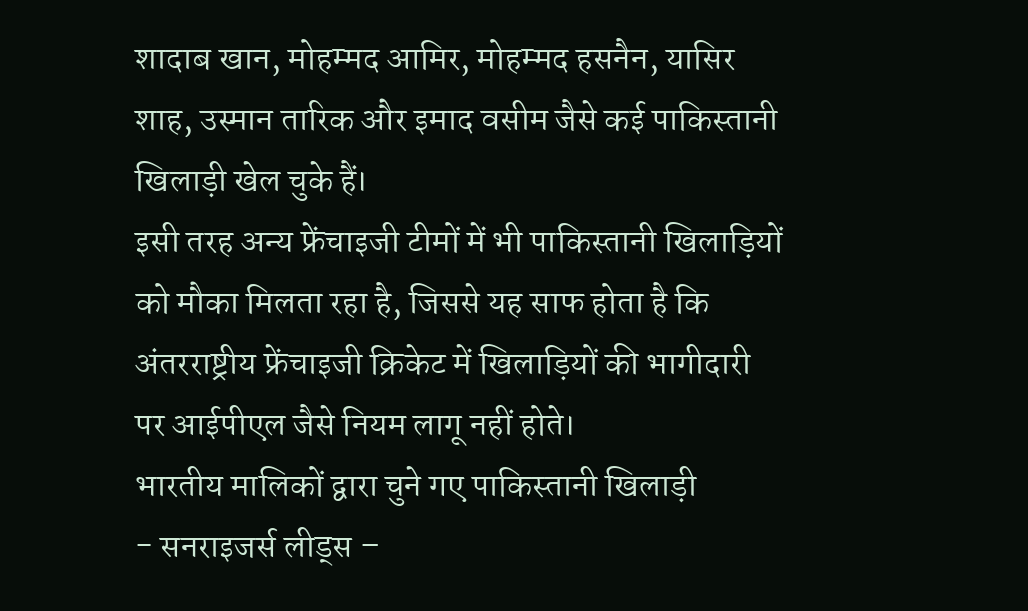शादाब खान, मोहम्मद आमिर, मोहम्मद हसनैन, यासिर शाह, उस्मान तारिक और इमाद वसीम जैसे कई पाकिस्तानी खिलाड़ी खेल चुके हैं।
इसी तरह अन्य फ्रेंचाइजी टीमों में भी पाकिस्तानी खिलाड़ियों को मौका मिलता रहा है, जिससे यह साफ होता है कि अंतरराष्ट्रीय फ्रेंचाइजी क्रिकेट में खिलाड़ियों की भागीदारी पर आईपीएल जैसे नियम लागू नहीं होते।
भारतीय मालिकों द्वारा चुने गए पाकिस्तानी खिलाड़ी
- सनराइजर्स लीड्स –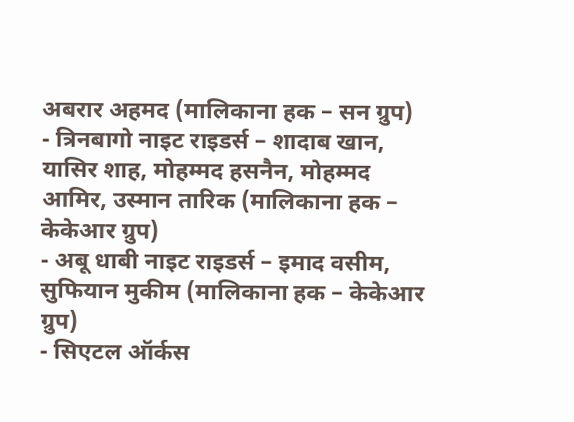अबरार अहमद (मालिकाना हक – सन ग्रुप)
- त्रिनबागो नाइट राइडर्स – शादाब खान, यासिर शाह, मोहम्मद हसनैन, मोहम्मद आमिर, उस्मान तारिक (मालिकाना हक – केकेआर ग्रुप)
- अबू धाबी नाइट राइडर्स – इमाद वसीम, सुफियान मुकीम (मालिकाना हक – केकेआर ग्रुप)
- सिएटल ऑर्कस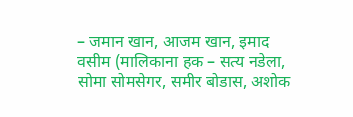– जमान खान, आजम खान, इमाद वसीम (मालिकाना हक – सत्य नडेला, सोमा सोमसेगर, समीर बोडास, अशोक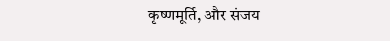कृष्णमूर्ति, और संजय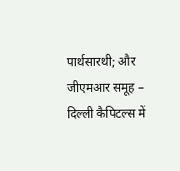पार्थसारथी; और जीएमआर समूह – दिल्ली कैपिटल्स में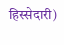हिस्सेदारी)